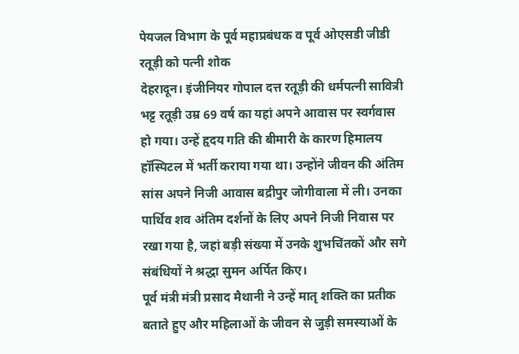पेयजल विभाग के पूर्व महाप्रबंधक व पूर्व ओएसडी जीडी रतूड़ी को पत्नी शोक
देहरादून। इंजीनियर गोपाल दत्त रतूड़ी की धर्मपत्नी सावित्री भट्ट रतूड़ी उम्र 69 वर्ष का यहां अपने आवास पर स्वर्गवास हो गया। उन्हें हृदय गति की बीमारी के कारण हिमालय हॉस्पिटल में भर्ती कराया गया था। उन्होंने जीवन की अंतिम सांस अपने निजी आवास बद्रीपुर जोगीवाला में ली। उनका पार्थिव शव अंतिम दर्शनों के लिए अपने निजी निवास पर रखा गया है, जहां बड़ी संख्या में उनके शुभचिंतकों और सगे संबंधियों ने श्रद्धा सुमन अर्पित किए।
पूर्व मंत्री मंत्री प्रसाद मैथानी ने उन्हें मातृ शक्ति का प्रतीक बताते हुए और महिलाओं के जीवन से जुड़ी समस्याओं के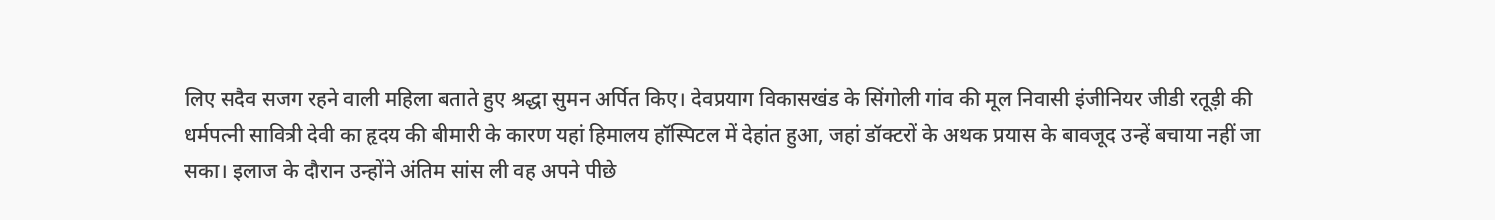लिए सदैव सजग रहने वाली महिला बताते हुए श्रद्धा सुमन अर्पित किए। देवप्रयाग विकासखंड के सिंगोली गांव की मूल निवासी इंजीनियर जीडी रतूड़ी की धर्मपत्नी सावित्री देवी का हृदय की बीमारी के कारण यहां हिमालय हॉस्पिटल में देहांत हुआ, जहां डॉक्टरों के अथक प्रयास के बावजूद उन्हें बचाया नहीं जा सका। इलाज के दौरान उन्होंने अंतिम सांस ली वह अपने पीछे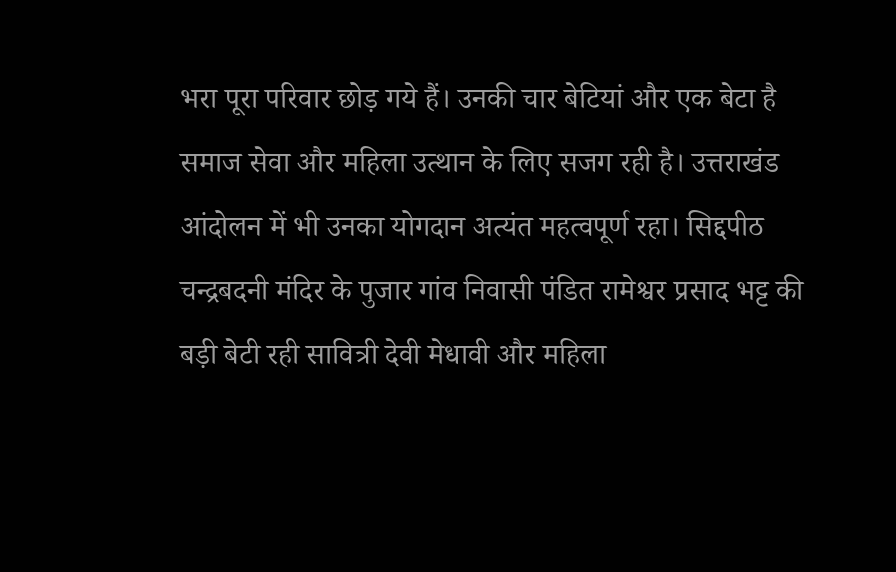भरा पूरा परिवार छोड़ गये हैं। उनकी चार बेटियां और एक बेटा है समाज सेवा और महिला उत्थान के लिए सजग रही है। उत्तराखंड आंदोलन में भी उनका योगदान अत्यंत महत्वपूर्ण रहा। सिद्दपीठ चन्द्रबदनी मंदिर के पुजार गांव निवासी पंडित रामेश्वर प्रसाद भट्ट की बड़ी बेटी रही सावित्री देवी मेधावी और महिला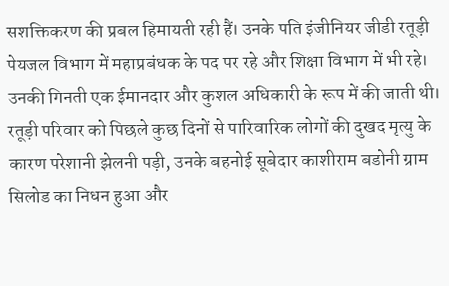सशक्तिकरण की प्रबल हिमायती रही हैं। उनके पति इंजीनियर जीडी रतूड़ी पेयजल विभाग में महाप्रबंधक के पद पर रहे और शिक्षा विभाग में भी रहे। उनकी गिनती एक ईमानदार और कुशल अधिकारी के रूप में की जाती थी। रतूड़ी परिवार को पिछले कुछ दिनों से पारिवारिक लोगों की दुखद मृत्यु के कारण परेशानी झेलनी पड़ी, उनके बहनोई सूबेदार काशीराम बडोनी ग्राम सिलोड का निधन हुआ और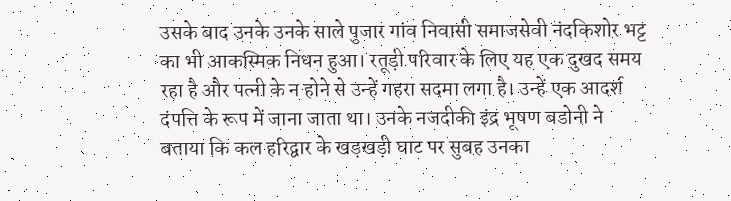उसके बाद उनके उनके साले पुजार गांव निवासी समाजसेवी नंदकिशोर भट्ट का भी आकस्मिक निधन हुआ। रतूड़ी परिवार के लिए यह एक दुखद समय रहा है और पत्नी के न होने से उन्हें गहरा सदमा लगा है। उन्हें एक आदर्श दंपत्ति के रूप में जाना जाता था। उनके नजदीकी इंद्र भूषण बडोनी ने बताया कि कल हरिद्वार के खड़खड़ी घाट पर सुबह उनका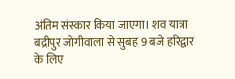अंतिम संस्कार किया जाएगा। शव यात्रा बद्रीपुर जोगीवाला से सुबह 9 बजे हरिद्वार के लिए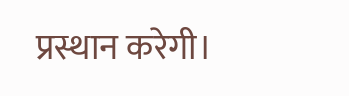प्रस्थान करेगी।